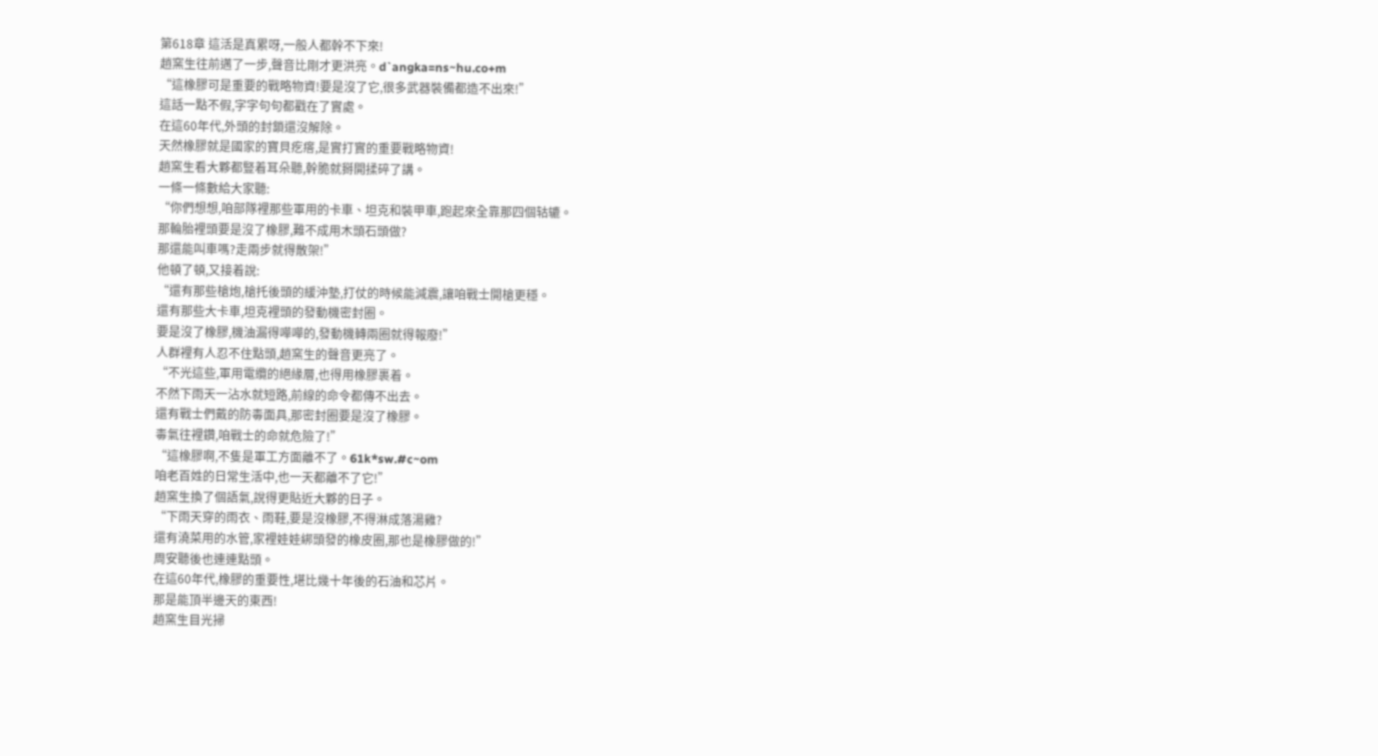第618章 這活是真累呀,一般人都幹不下來!
趙窯生往前邁了一步,聲音比剛才更洪亮。d`angka=ns~hu.co+m
“這橡膠可是重要的戰略物資!要是沒了它,很多武器裝備都造不出來!”
這話一點不假,字字句句都戳在了實處。
在這60年代,外頭的封鎖還沒解除。
天然橡膠就是國家的寶貝疙瘩,是實打實的重要戰略物資!
趙窯生看大夥都豎着耳朵聽,幹脆就掰開揉碎了講。
一條一條數給大家聽:
“你們想想,咱部隊裡那些軍用的卡車、坦克和裝甲車,跑起來全靠那四個轱辘。
那輪胎裡頭要是沒了橡膠,難不成用木頭石頭做?
那還能叫車嗎?走兩步就得散架!”
他頓了頓,又接着說:
“還有那些槍炮,槍托後頭的緩沖墊,打仗的時候能減震,讓咱戰士開槍更穩。
還有那些大卡車,坦克裡頭的發動機密封圈。
要是沒了橡膠,機油漏得嘩嘩的,發動機轉兩圈就得報廢!”
人群裡有人忍不住點頭,趙窯生的聲音更亮了。
“不光這些,軍用電纜的絕緣層,也得用橡膠裹着。
不然下雨天一沾水就短路,前線的命令都傳不出去。
還有戰士們戴的防毒面具,那密封圈要是沒了橡膠。
毒氣往裡鑽,咱戰士的命就危險了!”
“這橡膠啊,不隻是軍工方面離不了。61k*sw.#c~om
咱老百姓的日常生活中,也一天都離不了它!”
趙窯生換了個語氣,說得更貼近大夥的日子。
“下雨天穿的雨衣、雨鞋,要是沒橡膠,不得淋成落湯雞?
還有澆菜用的水管,家裡娃娃綁頭發的橡皮圈,那也是橡膠做的!”
周安聽後也連連點頭。
在這60年代,橡膠的重要性,堪比幾十年後的石油和芯片。
那是能頂半邊天的東西!
趙窯生目光掃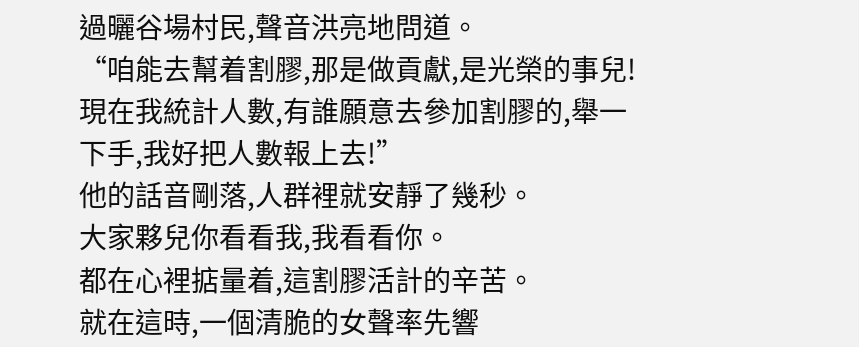過曬谷場村民,聲音洪亮地問道。
“咱能去幫着割膠,那是做貢獻,是光榮的事兒!
現在我統計人數,有誰願意去參加割膠的,舉一下手,我好把人數報上去!”
他的話音剛落,人群裡就安靜了幾秒。
大家夥兒你看看我,我看看你。
都在心裡掂量着,這割膠活計的辛苦。
就在這時,一個清脆的女聲率先響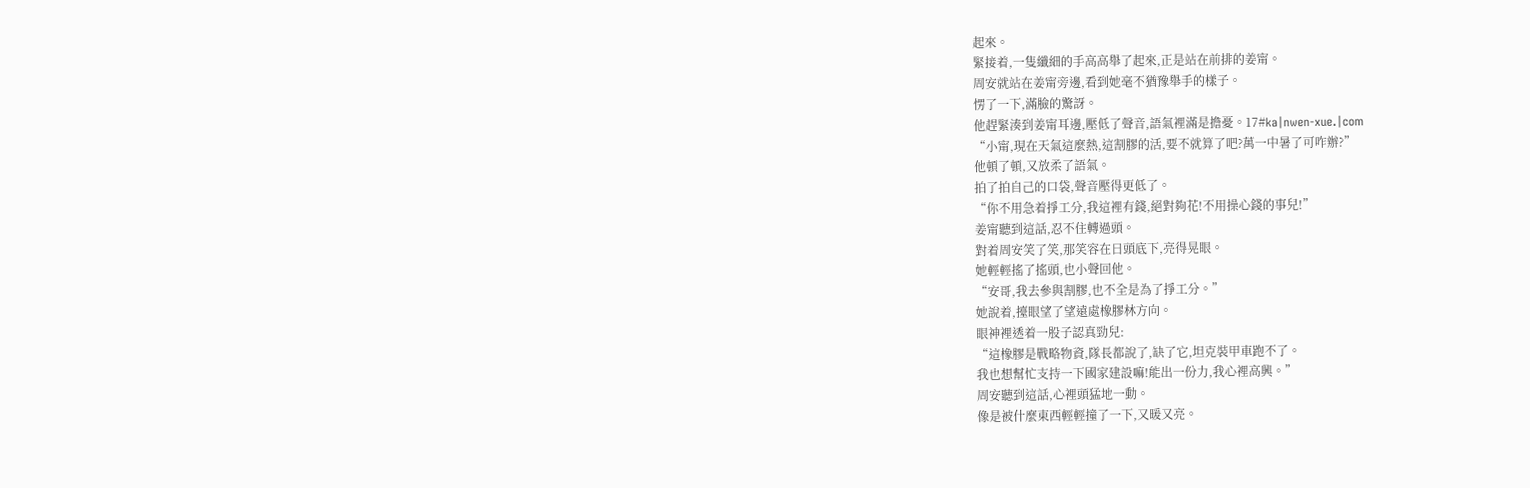起來。
緊接着,一隻纖細的手高高舉了起來,正是站在前排的姜甯。
周安就站在姜甯旁邊,看到她毫不猶豫舉手的樣子。
愣了一下,滿臉的驚訝。
他趕緊湊到姜甯耳邊,壓低了聲音,語氣裡滿是擔憂。17#ka|nwen-xue.|com
“小甯,現在天氣這麼熱,這割膠的活,要不就算了吧?萬一中暑了可咋辦?”
他頓了頓,又放柔了語氣。
拍了拍自己的口袋,聲音壓得更低了。
“你不用急着掙工分,我這裡有錢,絕對夠花!不用操心錢的事兒!”
姜甯聽到這話,忍不住轉過頭。
對着周安笑了笑,那笑容在日頭底下,亮得晃眼。
她輕輕搖了搖頭,也小聲回他。
“安哥,我去參與割膠,也不全是為了掙工分。”
她說着,擡眼望了望遠處橡膠林方向。
眼神裡透着一股子認真勁兒:
“這橡膠是戰略物資,隊長都說了,缺了它,坦克裝甲車跑不了。
我也想幫忙支持一下國家建設嘛!能出一份力,我心裡高興。”
周安聽到這話,心裡頭猛地一動。
像是被什麼東西輕輕撞了一下,又暖又亮。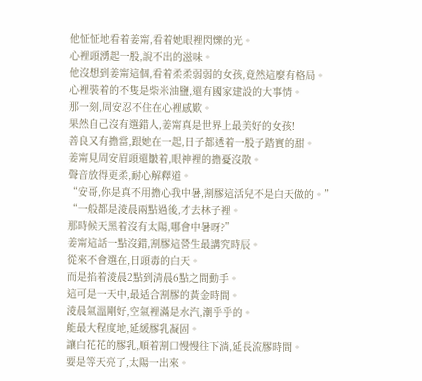他怔怔地看着姜甯,看着她眼裡閃爍的光。
心裡頭湧起一股,說不出的滋味。
他沒想到姜甯這個,看着柔柔弱弱的女孩,竟然這麼有格局。
心裡裝着的不隻是柴米油鹽,還有國家建設的大事情。
那一刻,周安忍不住在心裡感歎。
果然自己沒有選錯人,姜甯真是世界上最美好的女孩!
善良又有擔當,跟她在一起,日子都透着一股子踏實的甜。
姜甯見周安眉頭還皺着,眼神裡的擔憂沒散。
聲音放得更柔,耐心解釋道。
“安哥,你是真不用擔心我中暑,割膠這活兒不是白天做的。”
“一般都是淩晨兩點過後,才去林子裡。
那時候天黑着沒有太陽,哪會中暑呀?”
姜甯這話一點沒錯,割膠這營生最講究時辰。
從來不會選在,日頭毒的白天。
而是掐着淩晨2點到清晨6點之間動手。
這可是一天中,最适合割膠的黃金時間。
淩晨氣溫剛好,空氣裡滿是水汽,潮乎乎的。
能最大程度地,延緩膠乳凝固。
讓白花花的膠乳,順着割口慢慢往下淌,延長流膠時間。
要是等天亮了,太陽一出來。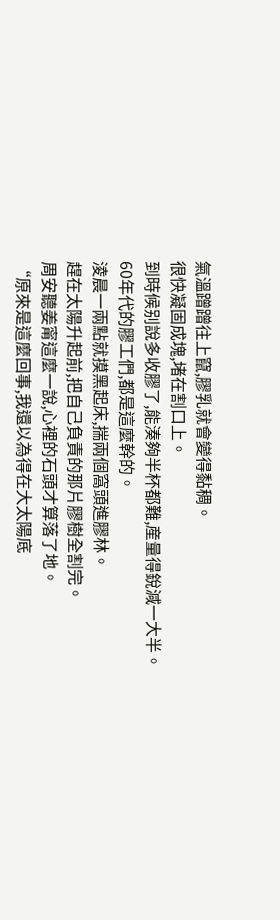氣溫蹭蹭往上竄,膠乳就會變得黏稠。
很快凝固成塊,堵在割口上。
到時候别說多收膠了,能湊夠半杯都難,産量得銳減一大半。
60年代的膠工們,都是這麼幹的。
淩晨一兩點就摸黑起床,揣兩個窩頭進膠林。
趕在太陽升起前,把自己負責的那片膠樹全割完。
周安聽姜甯這麼一說,心裡的石頭才算落了地。
“原來是這麼回事,我還以為得在大太陽底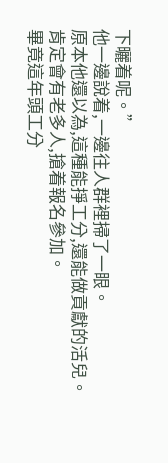下曬着呢。”
他一邊說着,一邊往人群裡掃了一眼。
原本他還以為,這種能掙工分,還能做貢獻的活兒。
肯定會有老多人,搶着報名參加。
畢竟這年頭工分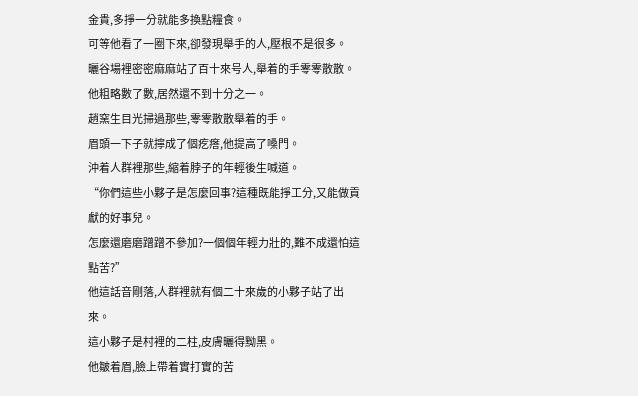金貴,多掙一分就能多換點糧食。
可等他看了一圈下來,卻發現舉手的人,壓根不是很多。
曬谷場裡密密麻麻站了百十來号人,舉着的手零零散散。
他粗略數了數,居然還不到十分之一。
趙窯生目光掃過那些,零零散散舉着的手。
眉頭一下子就擰成了個疙瘩,他提高了嗓門。
沖着人群裡那些,縮着脖子的年輕後生喊道。
“你們這些小夥子是怎麼回事?這種既能掙工分,又能做貢獻的好事兒。
怎麼還磨磨蹭蹭不參加?一個個年輕力壯的,難不成還怕這點苦?”
他這話音剛落,人群裡就有個二十來歲的小夥子站了出來。
這小夥子是村裡的二柱,皮膚曬得黝黑。
他皺着眉,臉上帶着實打實的苦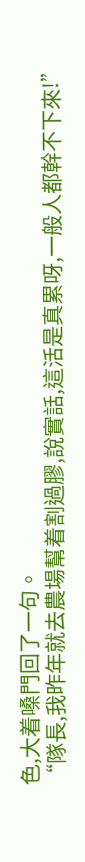色,大着嗓門回了一句。
“隊長,我昨年就去農場幫着割過膠,說實話,這活是真累呀,一般人都幹不下來!”